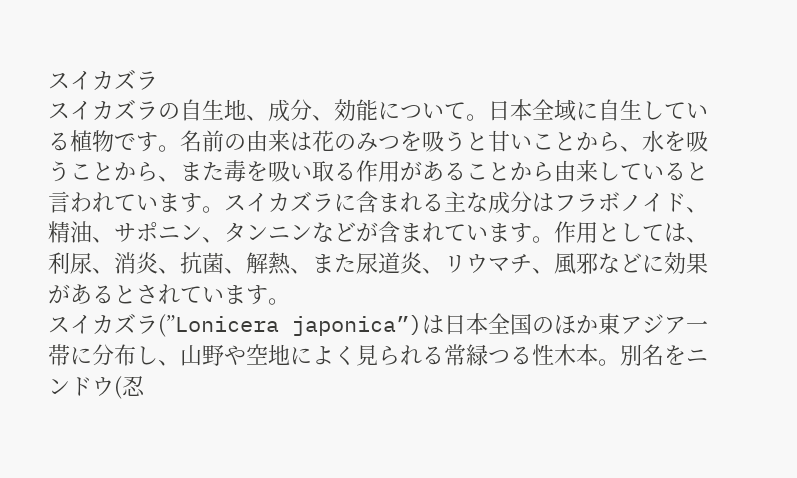スイカズラ
スイカズラの自生地、成分、効能について。日本全域に自生している植物です。名前の由来は花のみつを吸うと甘いことから、水を吸うことから、また毒を吸い取る作用があることから由来していると言われています。スイカズラに含まれる主な成分はフラボノイド、精油、サポニン、タンニンなどが含まれています。作用としては、利尿、消炎、抗菌、解熱、また尿道炎、リウマチ、風邪などに効果があるとされています。
スイカズラ(”Lonicera japonica”)は日本全国のほか東アジア一帯に分布し、山野や空地によく見られる常緑つる性木本。別名をニンドウ(忍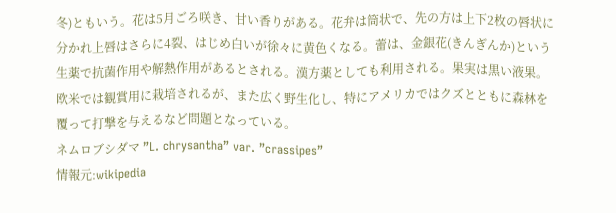冬)ともいう。花は5月ごろ咲き、甘い香りがある。花弁は筒状で、先の方は上下2枚の唇状に分かれ上唇はさらに4裂、はじめ白いが徐々に黄色くなる。蕾は、金銀花(きんぎんか)という生薬で抗菌作用や解熱作用があるとされる。漢方薬としても利用される。果実は黒い液果。
欧米では観賞用に栽培されるが、また広く野生化し、特にアメリカではクズとともに森林を覆って打撃を与えるなど問題となっている。
ネムロブシダマ ”L. chrysantha” var. ”crassipes”
情報元:wikipedia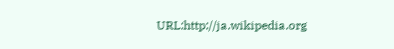URL:http://ja.wikipedia.org